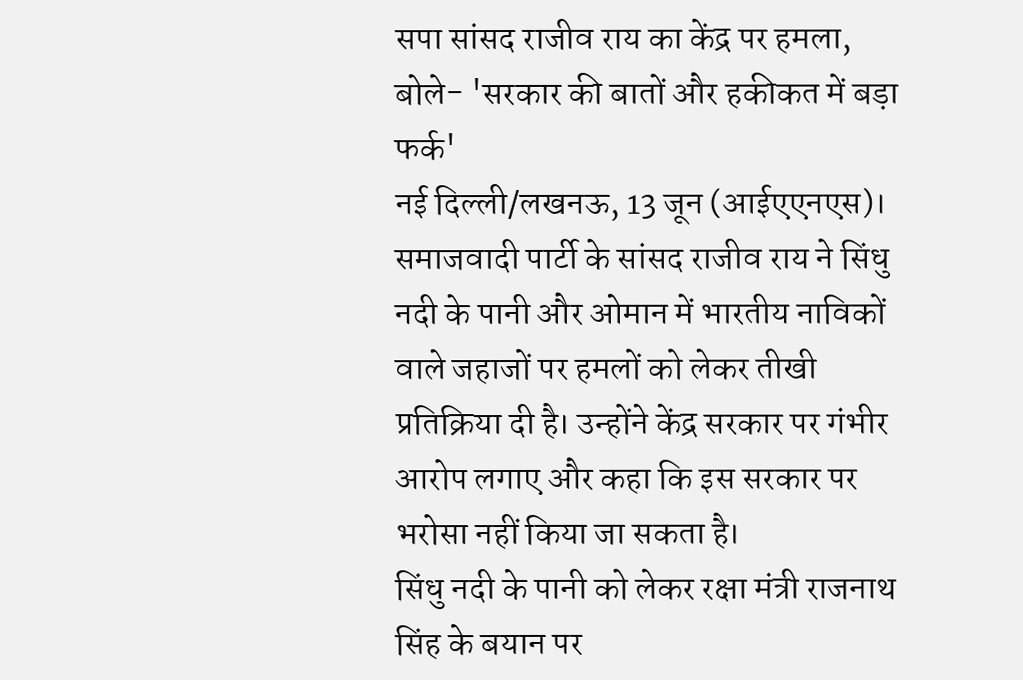सपा सांसद राजीव राय का केंद्र पर हमला, बोले- 'सरकार की बातों और हकीकत में बड़ा फर्क'
नई दिल्ली/लखनऊ, 13 जून (आईएएनएस)। समाजवादी पार्टी के सांसद राजीव राय ने सिंधु नदी के पानी और ओमान में भारतीय नाविकों वाले जहाजों पर हमलों को लेकर तीखी प्रतिक्रिया दी है। उन्होंने केंद्र सरकार पर गंभीर आरोप लगाए और कहा कि इस सरकार पर भरोसा नहीं किया जा सकता है।
सिंधु नदी के पानी को लेकर रक्षा मंत्री राजनाथ सिंह के बयान पर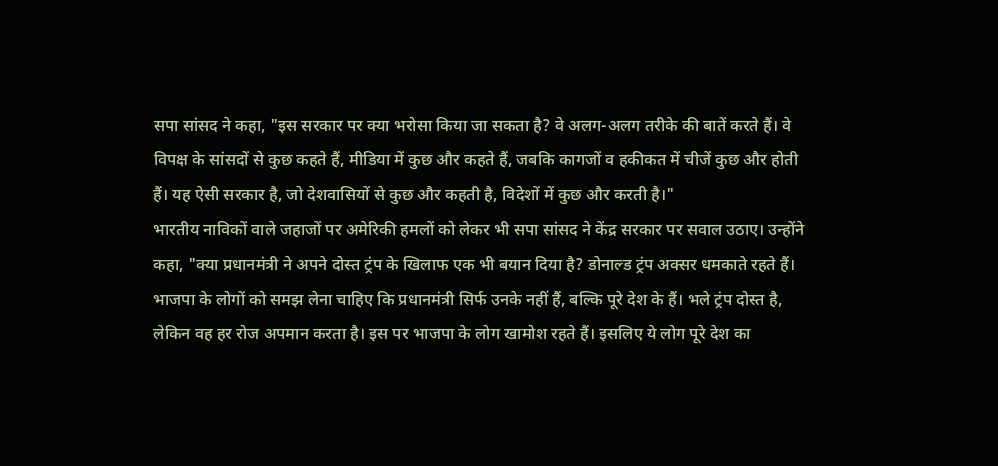सपा सांसद ने कहा, "इस सरकार पर क्या भरोसा किया जा सकता है? वे अलग-अलग तरीके की बातें करते हैं। वे विपक्ष के सांसदों से कुछ कहते हैं, मीडिया में कुछ और कहते हैं, जबकि कागजों व हकीकत में चीजें कुछ और होती हैं। यह ऐसी सरकार है, जो देशवासियों से कुछ और कहती है, विदेशों में कुछ और करती है।"
भारतीय नाविकों वाले जहाजों पर अमेरिकी हमलों को लेकर भी सपा सांसद ने केंद्र सरकार पर सवाल उठाए। उन्होंने कहा, "क्या प्रधानमंत्री ने अपने दोस्त ट्रंप के खिलाफ एक भी बयान दिया है? डोनाल्ड ट्रंप अक्सर धमकाते रहते हैं। भाजपा के लोगों को समझ लेना चाहिए कि प्रधानमंत्री सिर्फ उनके नहीं हैं, बल्कि पूरे देश के हैं। भले ट्रंप दोस्त है, लेकिन वह हर रोज अपमान करता है। इस पर भाजपा के लोग खामोश रहते हैं। इसलिए ये लोग पूरे देश का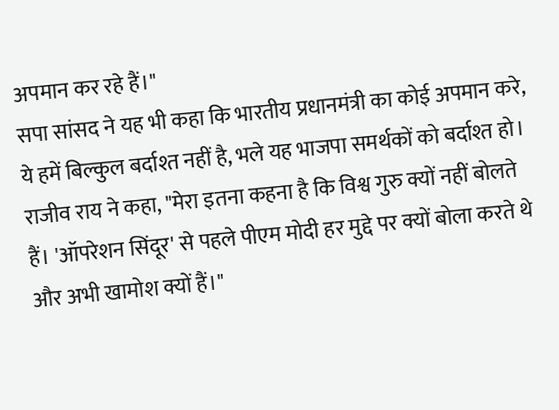अपमान कर रहे हैं।"
सपा सांसद ने यह भी कहा कि भारतीय प्रधानमंत्री का कोई अपमान करे, ये हमें बिल्कुल बर्दाश्त नहीं है, भले यह भाजपा समर्थकों को बर्दाश्त हो। राजीव राय ने कहा, "मेरा इतना कहना है कि विश्व गुरु क्यों नहीं बोलते हैं। 'ऑपरेशन सिंदूर' से पहले पीएम मोदी हर मुद्दे पर क्यों बोला करते थे और अभी खामोश क्यों हैं।"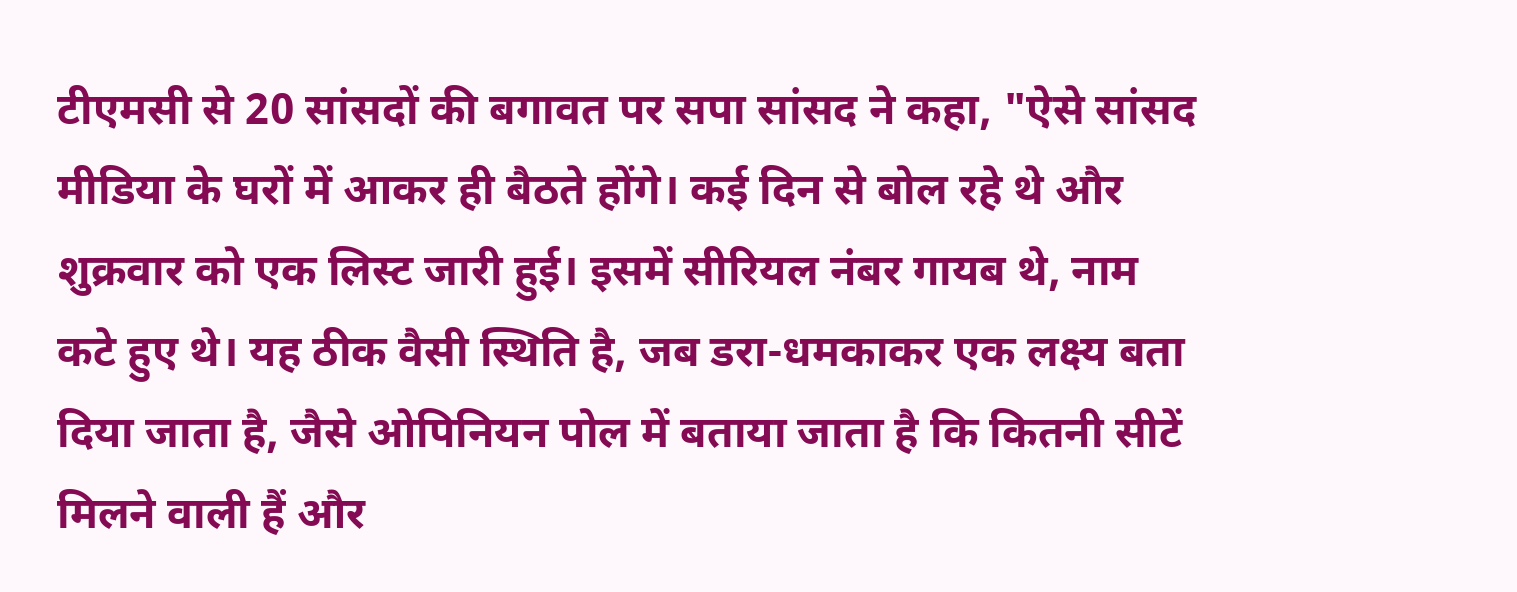टीएमसी से 20 सांसदों की बगावत पर सपा सांसद ने कहा, "ऐसे सांसद मीडिया के घरों में आकर ही बैठते होंगे। कई दिन से बोल रहे थे और शुक्रवार को एक लिस्ट जारी हुई। इसमें सीरियल नंबर गायब थे, नाम कटे हुए थे। यह ठीक वैसी स्थिति है, जब डरा-धमकाकर एक लक्ष्य बता दिया जाता है, जैसे ओपिनियन पोल में बताया जाता है कि कितनी सीटें मिलने वाली हैं और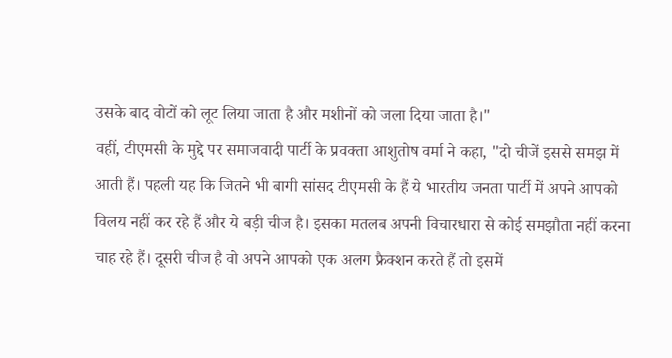उसके बाद वोटों को लूट लिया जाता है और मशीनों को जला दिया जाता है।"
वहीं, टीएमसी के मुद्दे पर समाजवादी पार्टी के प्रवक्ता आशुतोष वर्मा ने कहा, "दो चीजें इससे समझ में आती हैं। पहली यह कि जितने भी बागी सांसद टीएमसी के हैं ये भारतीय जनता पार्टी में अपने आपको विलय नहीं कर रहे हैं और ये बड़ी चीज है। इसका मतलब अपनी विचारधारा से कोई समझौता नहीं करना चाह रहे हैं। दूसरी चीज है वो अपने आपको एक अलग फ्रैक्शन करते हैं तो इसमें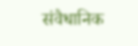संवैधानिक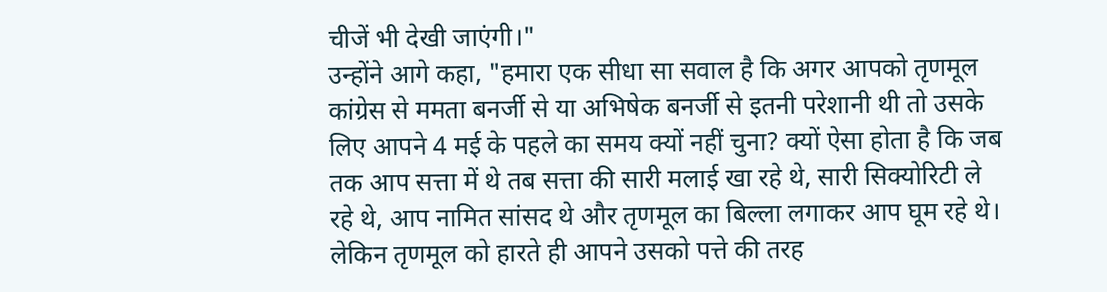चीजें भी देखी जाएंगी।"
उन्होंने आगे कहा, "हमारा एक सीधा सा सवाल है कि अगर आपको तृणमूल कांग्रेस से ममता बनर्जी से या अभिषेक बनर्जी से इतनी परेशानी थी तो उसके लिए आपने 4 मई के पहले का समय क्यों नहीं चुना? क्यों ऐसा होता है कि जब तक आप सत्ता में थे तब सत्ता की सारी मलाई खा रहे थे, सारी सिक्योरिटी ले रहे थे, आप नामित सांसद थे और तृणमूल का बिल्ला लगाकर आप घूम रहे थे। लेकिन तृणमूल को हारते ही आपने उसको पत्ते की तरह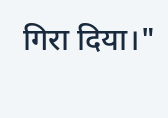गिरा दिया।"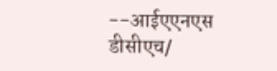--आईएएनएस
डीसीएच/